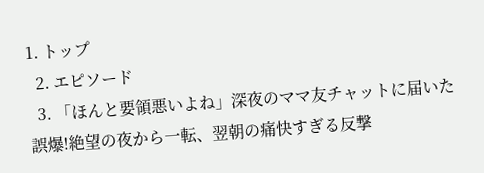1. トップ
  2. エピソード
  3. 「ほんと要領悪いよね」深夜のママ友チャットに届いた誤爆!絶望の夜から一転、翌朝の痛快すぎる反撃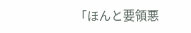「ほんと要領悪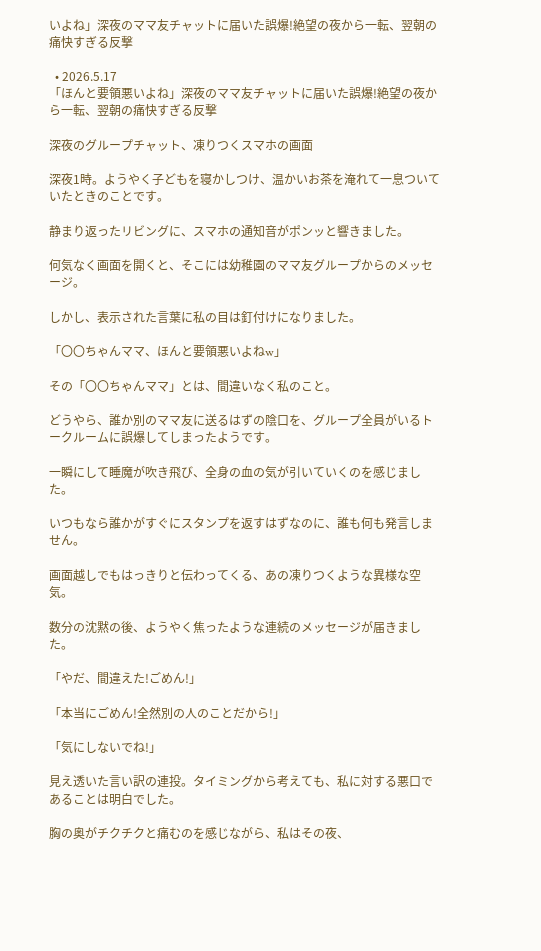いよね」深夜のママ友チャットに届いた誤爆!絶望の夜から一転、翌朝の痛快すぎる反撃

  • 2026.5.17
「ほんと要領悪いよね」深夜のママ友チャットに届いた誤爆!絶望の夜から一転、翌朝の痛快すぎる反撃

深夜のグループチャット、凍りつくスマホの画面

深夜1時。ようやく子どもを寝かしつけ、温かいお茶を淹れて一息ついていたときのことです。

静まり返ったリビングに、スマホの通知音がポンッと響きました。

何気なく画面を開くと、そこには幼稚園のママ友グループからのメッセージ。

しかし、表示された言葉に私の目は釘付けになりました。

「〇〇ちゃんママ、ほんと要領悪いよねw」

その「〇〇ちゃんママ」とは、間違いなく私のこと。

どうやら、誰か別のママ友に送るはずの陰口を、グループ全員がいるトークルームに誤爆してしまったようです。

一瞬にして睡魔が吹き飛び、全身の血の気が引いていくのを感じました。

いつもなら誰かがすぐにスタンプを返すはずなのに、誰も何も発言しません。

画面越しでもはっきりと伝わってくる、あの凍りつくような異様な空気。

数分の沈黙の後、ようやく焦ったような連続のメッセージが届きました。

「やだ、間違えた!ごめん!」

「本当にごめん!全然別の人のことだから!」

「気にしないでね!」

見え透いた言い訳の連投。タイミングから考えても、私に対する悪口であることは明白でした。

胸の奥がチクチクと痛むのを感じながら、私はその夜、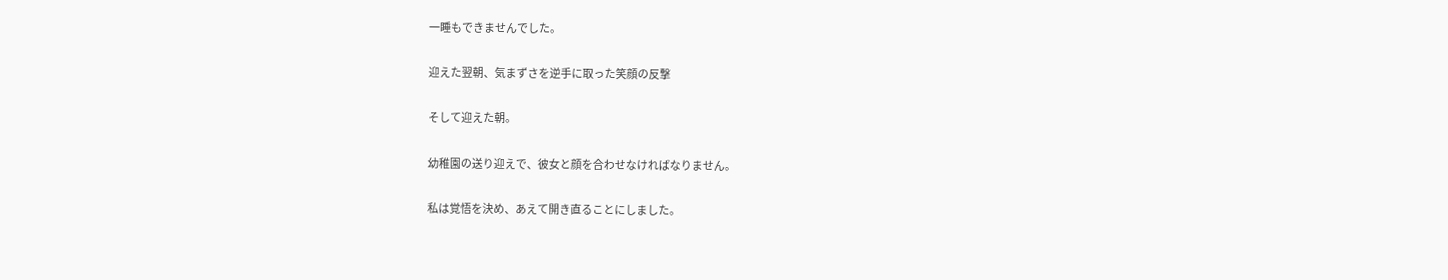一睡もできませんでした。

迎えた翌朝、気まずさを逆手に取った笑顔の反撃

そして迎えた朝。

幼稚園の送り迎えで、彼女と顔を合わせなければなりません。

私は覚悟を決め、あえて開き直ることにしました。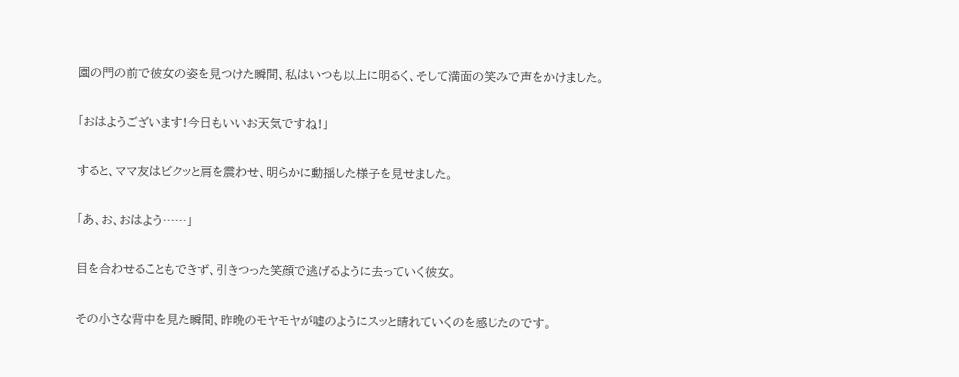園の門の前で彼女の姿を見つけた瞬間、私はいつも以上に明るく、そして満面の笑みで声をかけました。

「おはようございます!今日もいいお天気ですね!」

すると、ママ友はビクッと肩を震わせ、明らかに動揺した様子を見せました。

「あ、お、おはよう……」

目を合わせることもできず、引きつった笑顔で逃げるように去っていく彼女。

その小さな背中を見た瞬間、昨晩のモヤモヤが嘘のようにスッと晴れていくのを感じたのです。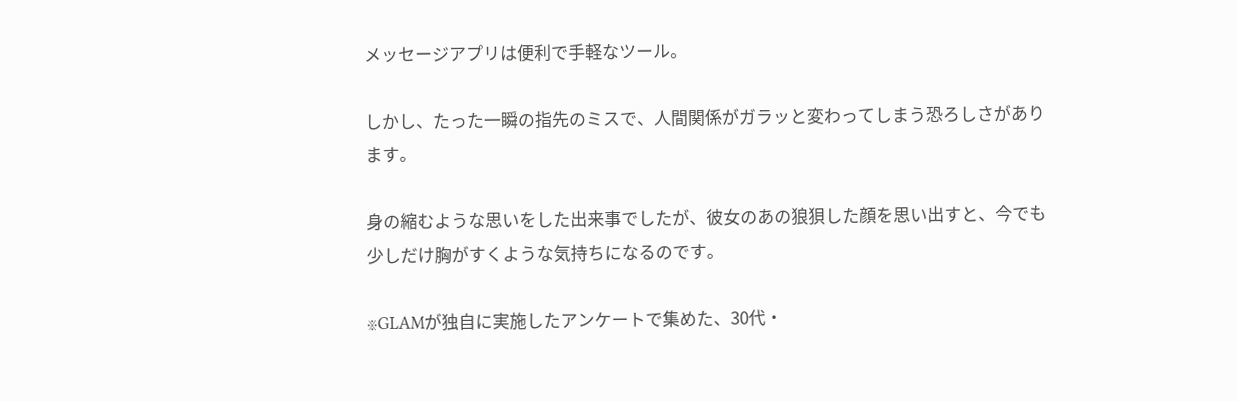メッセージアプリは便利で手軽なツール。

しかし、たった一瞬の指先のミスで、人間関係がガラッと変わってしまう恐ろしさがあります。

身の縮むような思いをした出来事でしたが、彼女のあの狼狽した顔を思い出すと、今でも少しだけ胸がすくような気持ちになるのです。

※GLAMが独自に実施したアンケートで集めた、30代・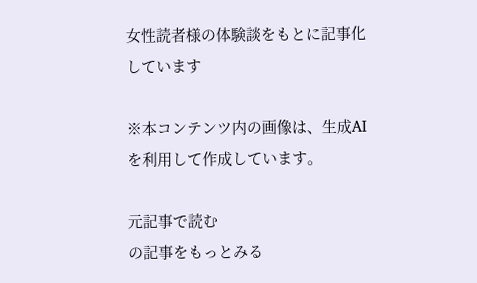女性読者様の体験談をもとに記事化しています

※本コンテンツ内の画像は、生成AIを利用して作成しています。

元記事で読む
の記事をもっとみる